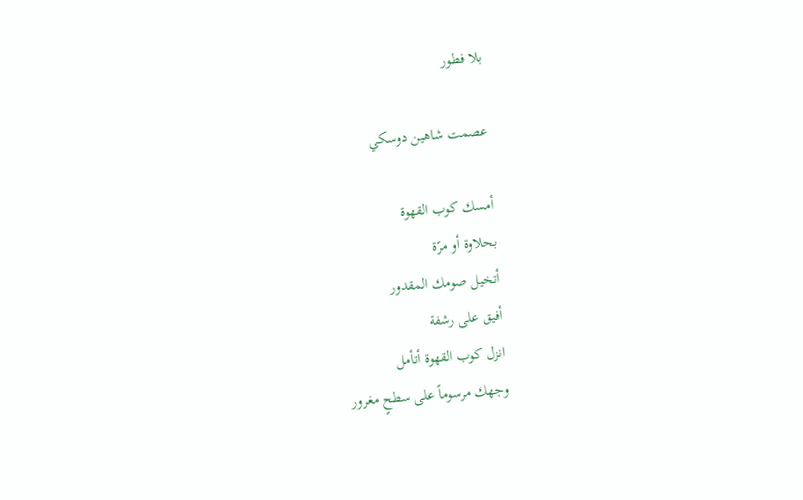بلا فطور

عصمت شاهين دوسكي

أمسك كوب القهوة
بحلاوة أو مرًة
أتخيل صومك المقدور
أفيق على رشفة
انزل كوب القهوة أتأمل
وجهك مرسوماً على سطحٍ مغرور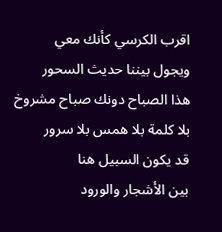اقرب الكرسي كأنك معي
ويجول بيننا حديث السحور
هذا الصباح دونك صباح مشروخ
بلا كلمة بلا همس بلا سرور
قد يكون السبيل هنا
بين الأشجار والورود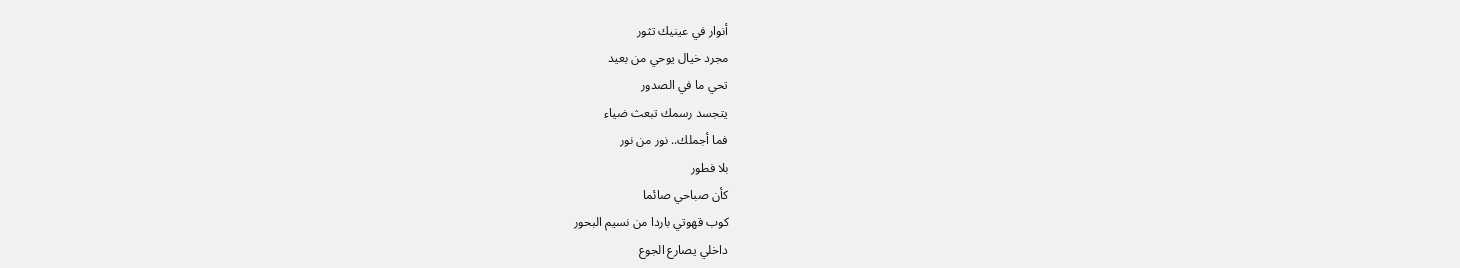أنوار في عينيك تثور
مجرد خيال يوحي من بعيد
تحي ما في الصدور
يتجسد رسمك تبعث ضياء
فما أجملك.. نور من نور
بلا فطور
كأن صباحي صائما
كوب قهوتي باردا من نسيم البحور
داخلي يصارع الجوع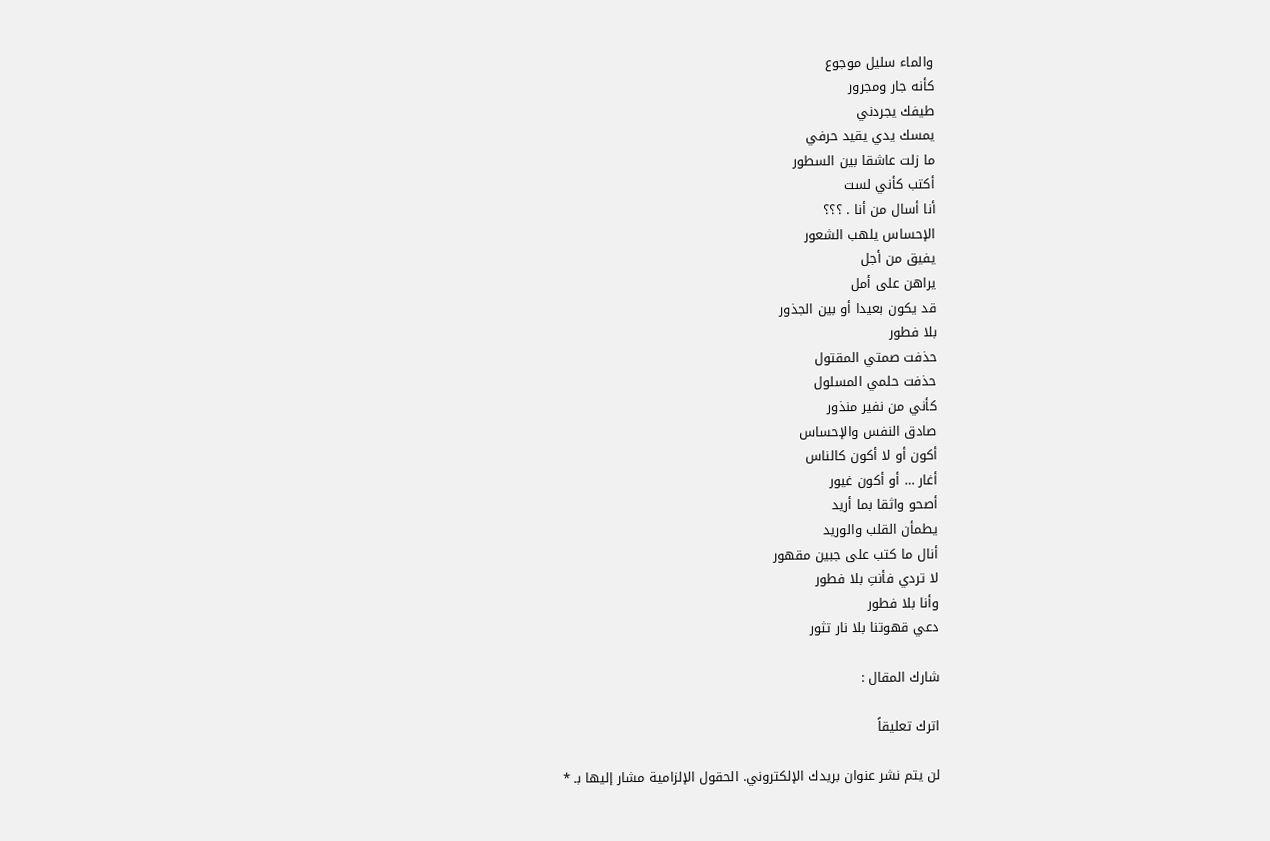والماء سليل موجوع
كأنه جار ومجرور
طيفك يجردني
يمسك يدي يقيد حرفي
ما زلت عاشقا بين السطور
أكتب كأني لست
أنا أسال من أنا . ؟؟؟
الإحساس يلهب الشعور
يفيق من أجل
يراهن على أمل
قد يكون بعيدا أو بين الجذور
بلا فطور
حذفت صمتي المقتول
حذفت حلمي المسلول
كأني من نفير منذور
صادق النفس والإحساس
أكون أو لا أكون كالناس
أغار … أو أكون غيور
أصحو واثقا بما أريد
يطمأن القلب والوريد
أنال ما كتب على جبين مقهور
لا تردي فأنتِ بلا فطور
وأنا بلا فطور
دعي قهوتنا بلا نار تثور

شارك المقال :

اترك تعليقاً

لن يتم نشر عنوان بريدك الإلكتروني. الحقول الإلزامية مشار إليها بـ *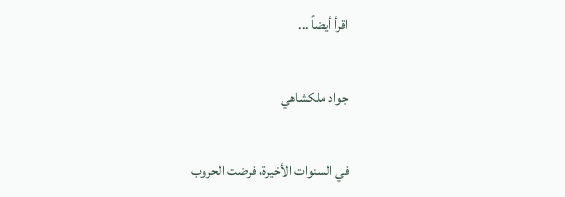اقرأ أيضاً ...

جواد ملكشاهي

في السنوات الأخيرة، فرضت الحروب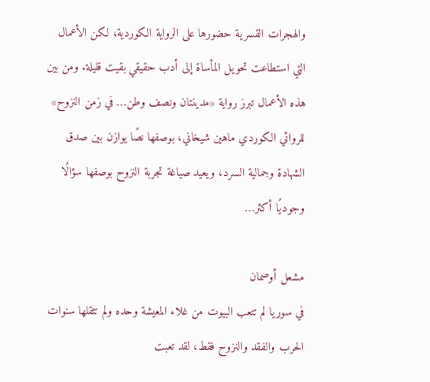والهجرات القسرية حضورها على الرواية الكوردية، لكن الأعمال التي استطاعت تحويل المأساة إلى أدب حقيقي بقيت قليلة. ومن بين هذه الأعمال تبرز رواية «مدينتان ونصف وطن… في زمن النزوح» للروائي الكوردي ماهين شيخاني، بوصفها نصًا يوازن بين صدق الشهادة وجمالية السرد، ويعيد صياغة تجربة النزوح بوصفها سؤالًا وجوديًا أكثر…

مشعل أوصمان
في سوريا لم تتعب البيوت من غلاء المعيشة وحده ولم تثقلها سنوات الحرب والفقد والنزوح فقط، لقد تعبت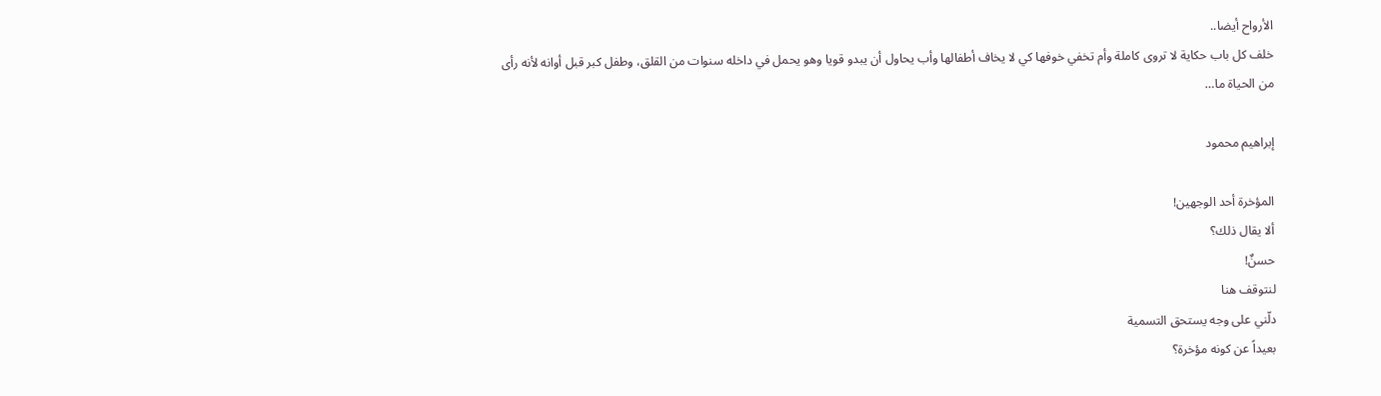الأرواح أيضا..
خلف كل باب حكاية لا تروى كاملة وأم تخفي خوفها كي لا يخاف أطفالها وأب يحاول أن يبدو قويا وهو يحمل في داخله سنوات من القلق، وطفل كبر قبل أوانه لأنه رأى من الحياة ما…

إبراهيم محمود

المؤخرة أحد الوجهين!
ألا يقال ذلك؟
حسنٌ!
لنتوقف هنا
دلّني على وجه يستحق التسمية
بعيداً عن كونه مؤخرة؟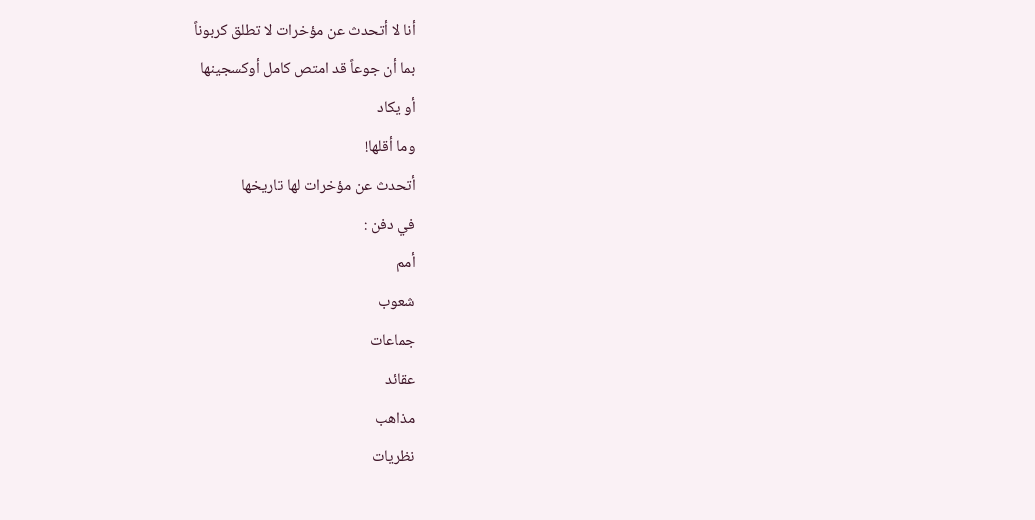أنا لا أتحدث عن مؤخرات لا تطلق كربوناً
بما أن جوعاً قد امتص كامل أوكسجينها
أو يكاد
وما أقلها!
أتحدث عن مؤخرات لها تاريخها
في دفن :
أمم
شعوب
جماعات
عقائد
مذاهب
نظريات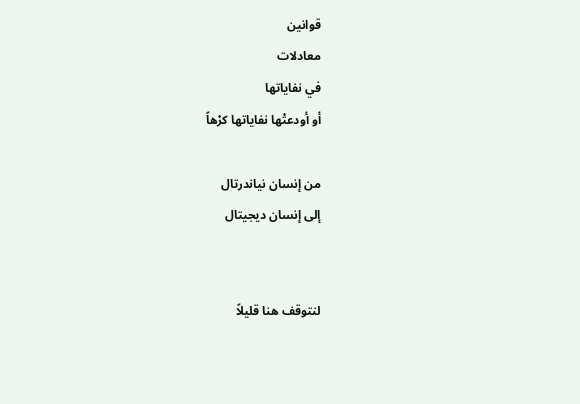قوانين
معادلات
في نفاياتها
أو أودعتْها نفاياتها كرْهاً

من إنسان نياندرتال
إلى إنسان ديجيتال


لنتوقف هنا قليلاً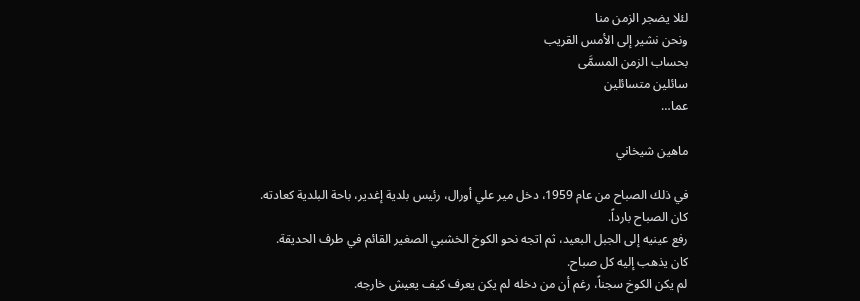لئلا يضجر الزمن منا
ونحن نشير إلى الأمس القريب
بحساب الزمن المسمَّى
سائلين متسائلين
عما…

ماهين شيخاني

في ذلك الصباح من عام 1959، دخل مير علي أورال، رئيس بلدية إغدير، باحة البلدية كعادته.
كان الصباح بارداً.
رفع عينيه إلى الجبل البعيد، ثم اتجه نحو الكوخ الخشبي الصغير القائم في طرف الحديقة.
كان يذهب إليه كل صباح.
لم يكن الكوخ سجناً، رغم أن من دخله لم يكن يعرف كيف يعيش خارجه.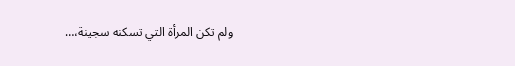ولم تكن المرأة التي تسكنه سجينة،…